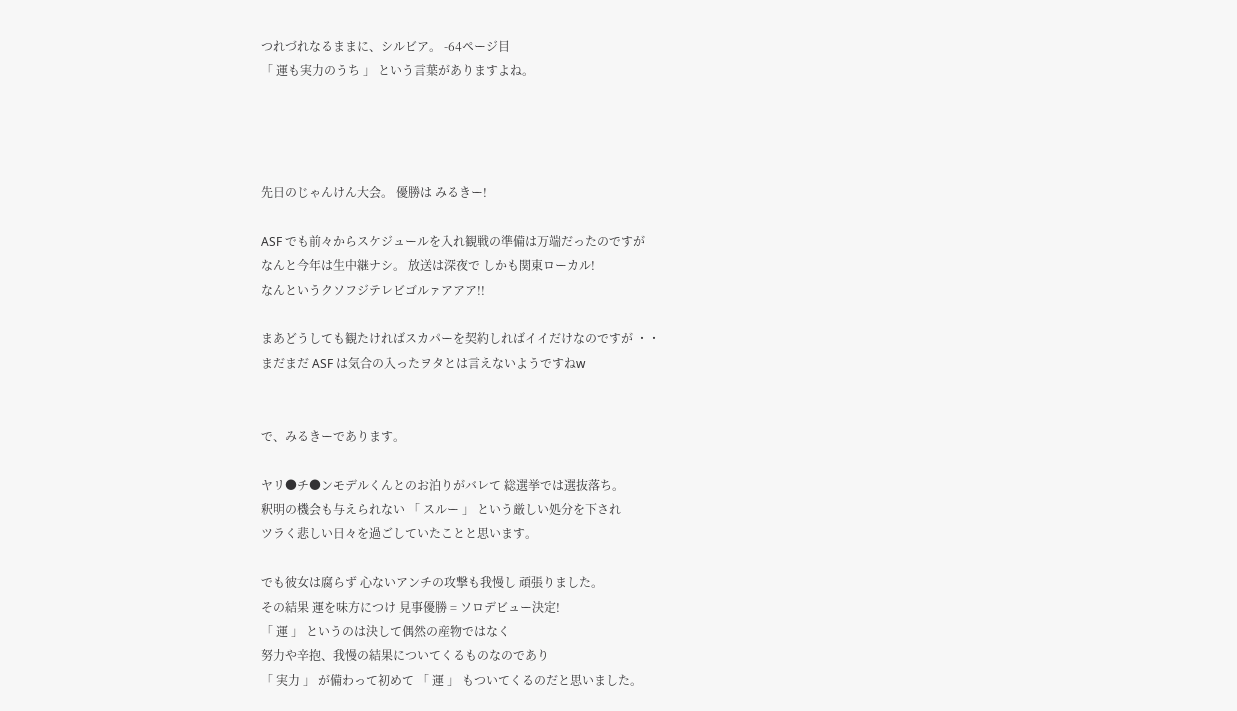つれづれなるままに、シルビア。 -64ページ目
「 運も実力のうち 」 という言葉がありますよね。




先日のじゃんけん大会。 優勝は みるきー!

ASF でも前々からスケジュールを入れ観戦の準備は万端だったのですが
なんと今年は生中継ナシ。 放送は深夜で しかも関東ローカル!
なんというクソフジテレビゴルァアアア!!

まあどうしても観たければスカパーを契約しればイイだけなのですが ・・
まだまだ ASF は気合の入ったヲタとは言えないようですねw


で、みるきーであります。

ヤリ●チ●ンモデルくんとのお泊りがバレて 総選挙では選抜落ち。
釈明の機会も与えられない 「 スルー 」 という厳しい処分を下され
ツラく悲しい日々を過ごしていたことと思います。

でも彼女は腐らず 心ないアンチの攻撃も我慢し 頑張りました。
その結果 運を味方につけ 見事優勝 = ソロデビュー決定!
「 運 」 というのは決して偶然の産物ではなく
努力や辛抱、我慢の結果についてくるものなのであり
「 実力 」 が備わって初めて 「 運 」 もついてくるのだと思いました。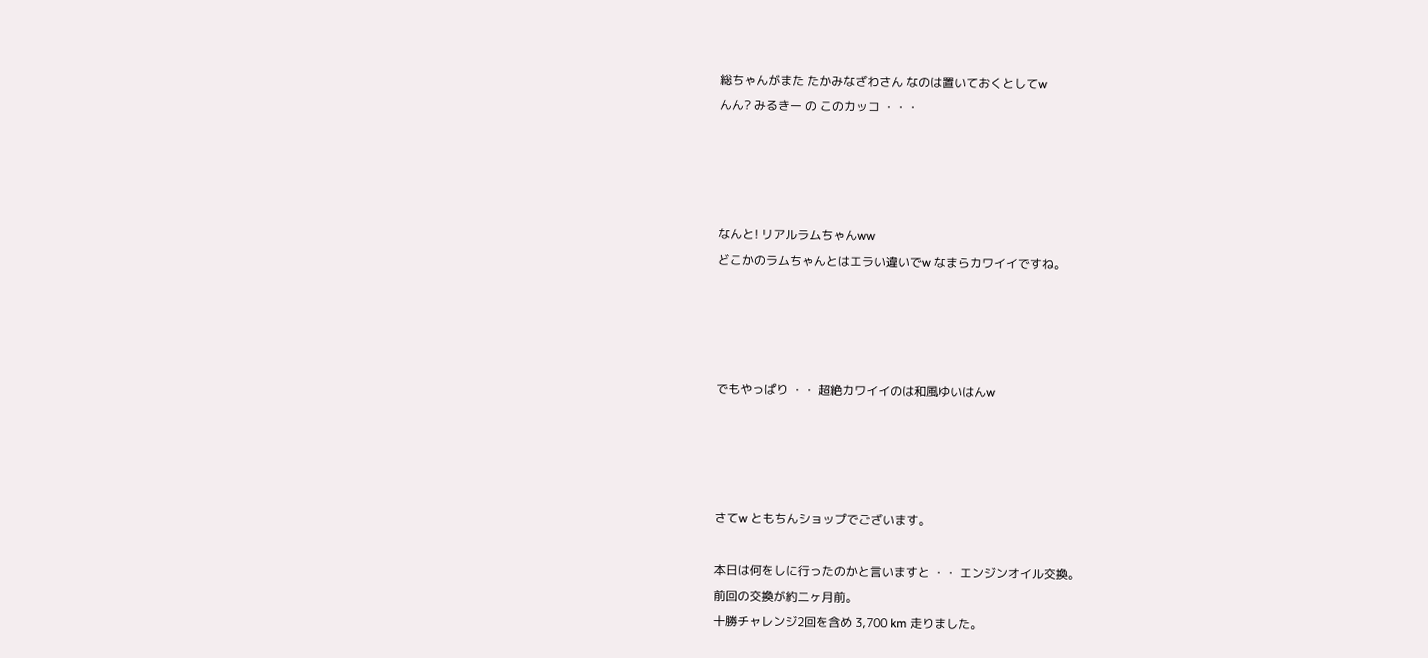総ちゃんがまた たかみなざわさん なのは置いておくとしてw
んん? みるきー の このカッコ ・・・




なんと! リアルラムちゃんww
どこかのラムちゃんとはエラい違いでw なまらカワイイですね。




でもやっぱり ・・ 超絶カワイイのは和風ゆいはんw




さてw ともちんショップでございます。

本日は何をしに行ったのかと言いますと ・・ エンジンオイル交換。
前回の交換が約二ヶ月前。
十勝チャレンジ2回を含め 3,700 km 走りました。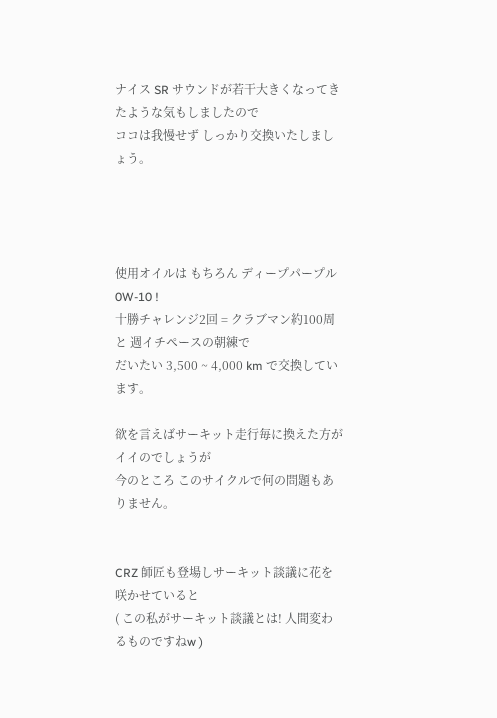ナイス SR サウンドが若干大きくなってきたような気もしましたので
ココは我慢せず しっかり交換いたしましょう。




使用オイルは もちろん ディープパープル 0W-10 !
十勝チャレンジ2回 = クラブマン約100周 と 週イチペースの朝練で
だいたい 3,500 ~ 4,000 km で交換しています。

欲を言えばサーキット走行毎に換えた方がイイのでしょうが
今のところ このサイクルで何の問題もありません。


CRZ 師匠も登場しサーキット談議に花を咲かせていると
( この私がサーキット談議とは! 人間変わるものですねw )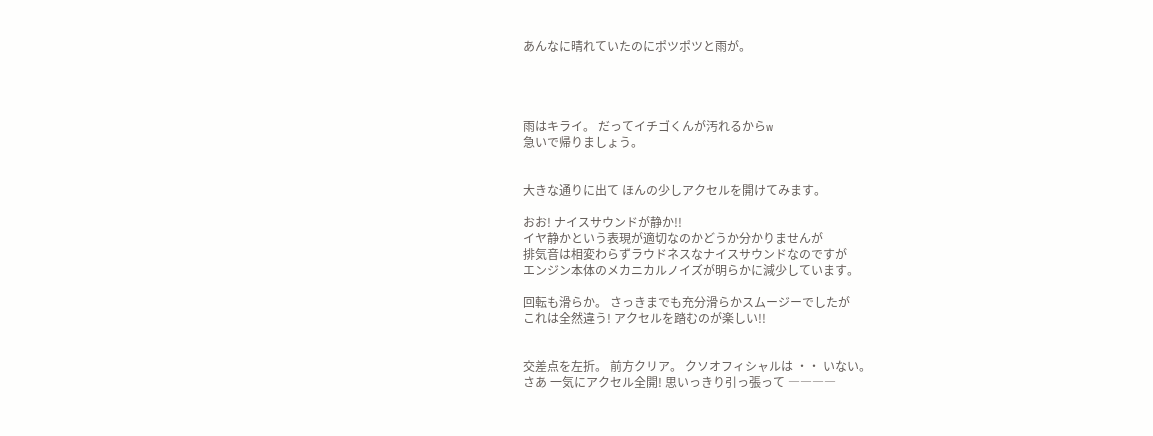あんなに晴れていたのにポツポツと雨が。




雨はキライ。 だってイチゴくんが汚れるからw
急いで帰りましょう。


大きな通りに出て ほんの少しアクセルを開けてみます。

おお! ナイスサウンドが静か!!
イヤ静かという表現が適切なのかどうか分かりませんが
排気音は相変わらずラウドネスなナイスサウンドなのですが
エンジン本体のメカニカルノイズが明らかに減少しています。

回転も滑らか。 さっきまでも充分滑らかスムージーでしたが
これは全然違う! アクセルを踏むのが楽しい!!


交差点を左折。 前方クリア。 クソオフィシャルは ・・ いない。
さあ 一気にアクセル全開! 思いっきり引っ張って ――――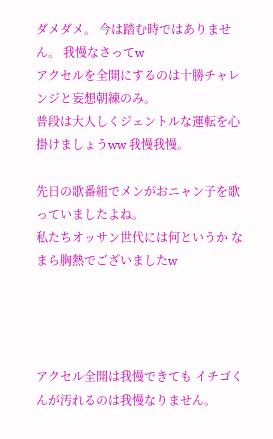ダメダメ。 今は踏む時ではありません。 我慢なさってw
アクセルを全開にするのは十勝チャレンジと妄想朝練のみ。
普段は大人しくジェントルな運転を心掛けましょうww 我慢我慢。

先日の歌番組でメンがおニャン子を歌っていましたよね。
私たちオッサン世代には何というか なまら胸熱でございましたw




アクセル全開は我慢できても イチゴくんが汚れるのは我慢なりません。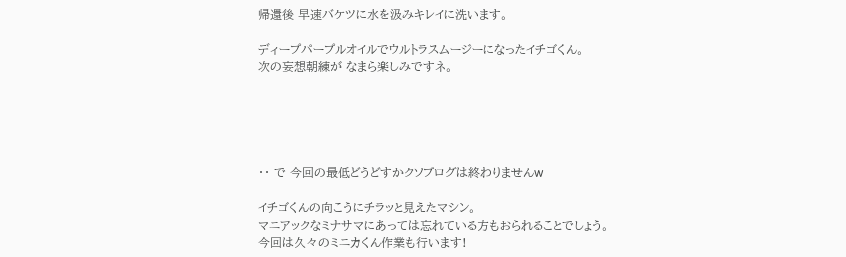帰還後 早速バケツに水を汲みキレイに洗います。

ディープパープルオイルでウルトラスムージーになったイチゴくん。
次の妄想朝練が なまら楽しみですネ。





・・ で 今回の最低どうどすかクソブログは終わりませんw

イチゴくんの向こうにチラッと見えたマシン。
マニアックなミナサマにあっては忘れている方もおられることでしょう。
今回は久々のミニカくん作業も行います!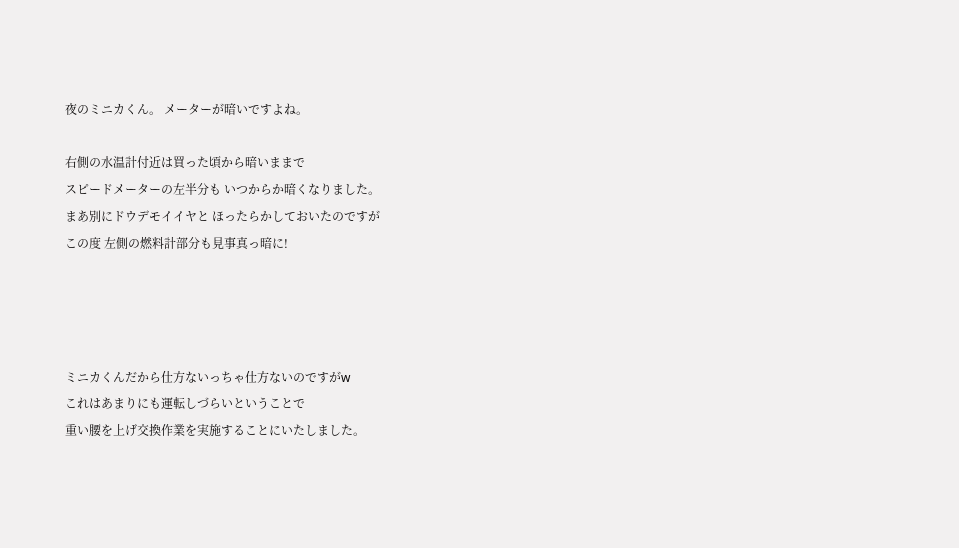夜のミニカくん。 メーターが暗いですよね。

右側の水温計付近は買った頃から暗いままで
スピードメーターの左半分も いつからか暗くなりました。
まあ別にドウデモイイヤと ほったらかしておいたのですが
この度 左側の燃料計部分も見事真っ暗に!




ミニカくんだから仕方ないっちゃ仕方ないのですがw
これはあまりにも運転しづらいということで
重い腰を上げ交換作業を実施することにいたしました。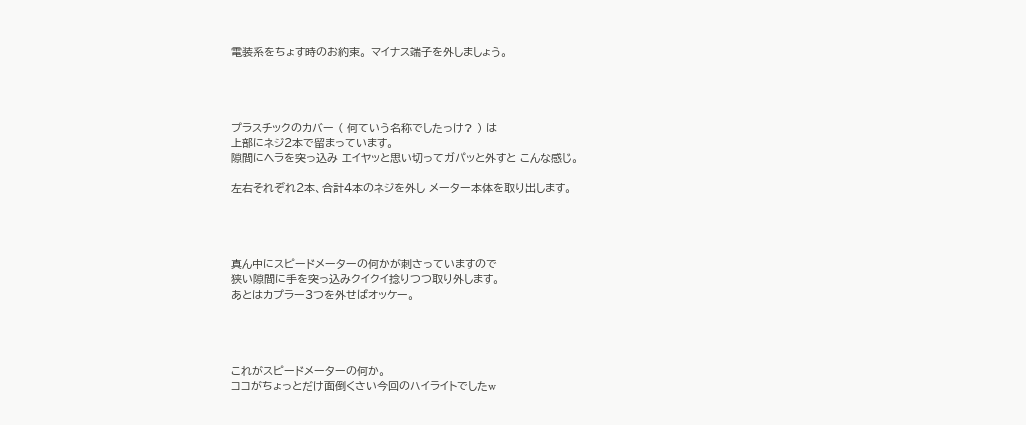電装系をちょす時のお約束。 マイナス端子を外しましょう。




プラスチックのカバー ( 何ていう名称でしたっけ? ) は
上部にネジ2本で留まっています。
隙間にヘラを突っ込み エイヤッと思い切ってガパッと外すと こんな感じ。

左右それぞれ2本、合計4本のネジを外し メーター本体を取り出します。




真ん中にスピードメーターの何かが刺さっていますので
狭い隙間に手を突っ込みクイクイ捻りつつ取り外します。
あとはカプラー3つを外せばオッケー。




これがスピードメーターの何か。
ココがちょっとだけ面倒くさい今回のハイライトでしたw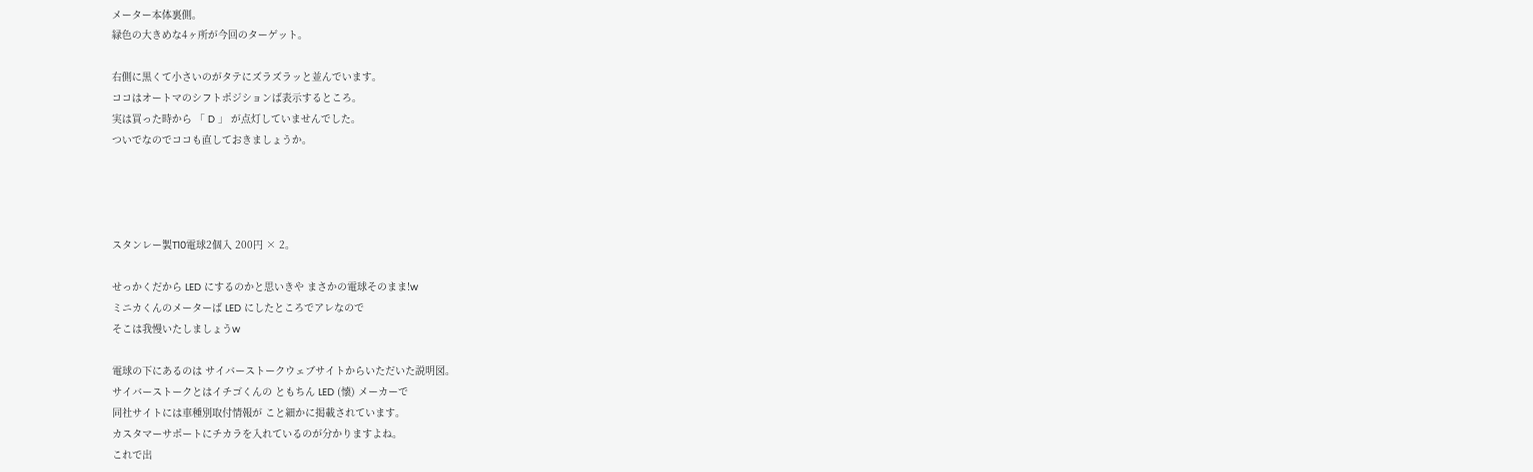メーター本体裏側。
緑色の大きめな4ヶ所が今回のターゲット。

右側に黒くて小さいのがタテにズラズラッと並んでいます。
ココはオートマのシフトポジションば表示するところ。
実は買った時から 「 D 」 が点灯していませんでした。
ついでなのでココも直しておきましょうか。




スタンレー製T10電球2個入 200円 × 2。

せっかくだから LED にするのかと思いきや まさかの電球そのまま!w
ミニカくんのメーターば LED にしたところでアレなので
そこは我慢いたしましょうw

電球の下にあるのは サイバーストークウェブサイトからいただいた説明図。
サイバーストークとはイチゴくんの ともちん LED (懐) メーカーで
同社サイトには車種別取付情報が こと細かに掲載されています。
カスタマーサポートにチカラを入れているのが分かりますよね。
これで出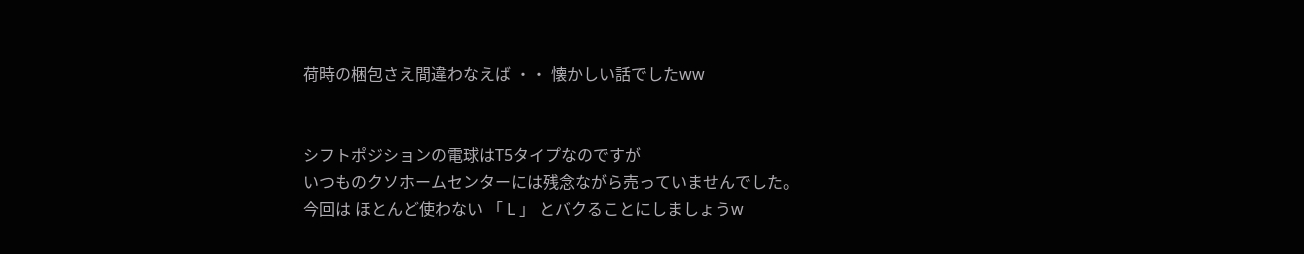荷時の梱包さえ間違わなえば ・・ 懐かしい話でしたww


シフトポジションの電球はT5タイプなのですが
いつものクソホームセンターには残念ながら売っていませんでした。
今回は ほとんど使わない 「 L 」 とバクることにしましょうw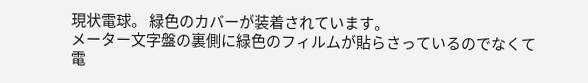現状電球。 緑色のカバーが装着されています。
メーター文字盤の裏側に緑色のフィルムが貼らさっているのでなくて
電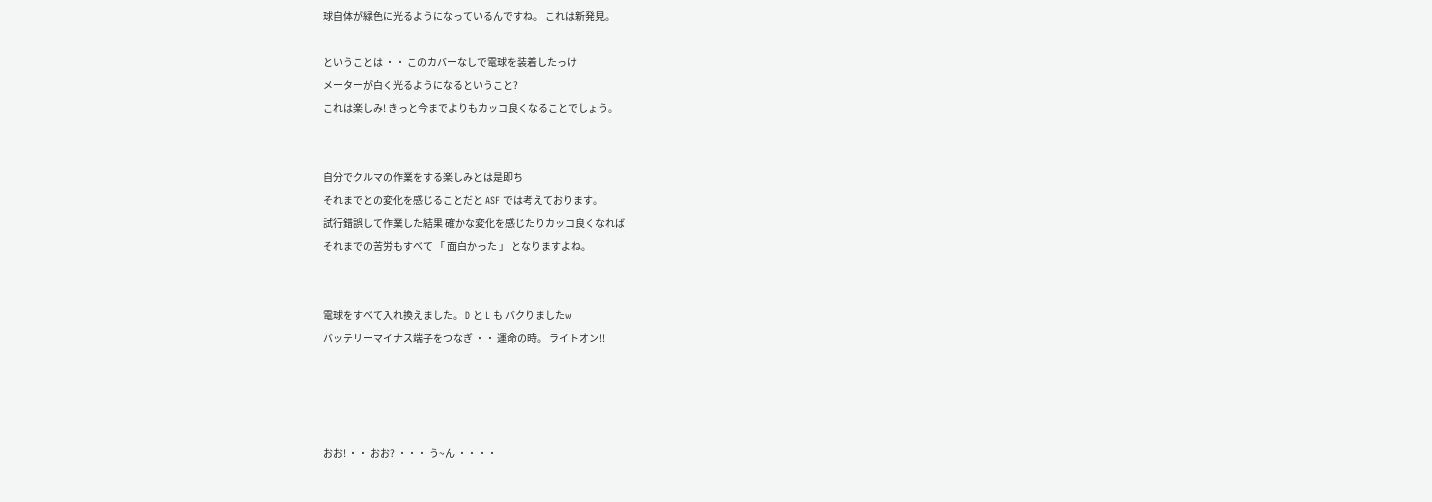球自体が緑色に光るようになっているんですね。 これは新発見。

ということは ・・ このカバーなしで電球を装着したっけ
メーターが白く光るようになるということ?
これは楽しみ! きっと今までよりもカッコ良くなることでしょう。


自分でクルマの作業をする楽しみとは是即ち
それまでとの変化を感じることだと ASF では考えております。
試行錯誤して作業した結果 確かな変化を感じたりカッコ良くなれば
それまでの苦労もすべて 「 面白かった 」 となりますよね。


電球をすべて入れ換えました。 D と L も バクりましたw
バッテリーマイナス端子をつなぎ ・・ 運命の時。 ライトオン!!




おお! ・・ おお? ・・・ う~ん ・・・・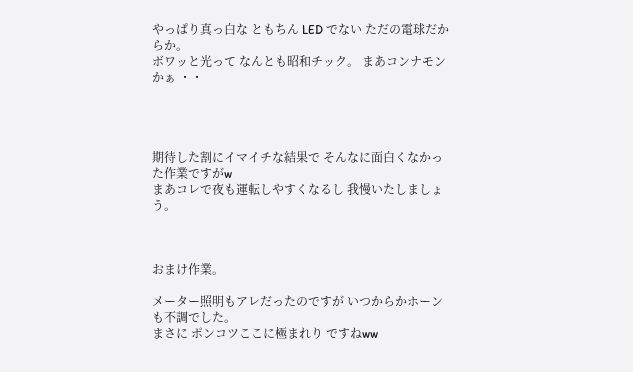やっぱり真っ白な ともちん LED でない ただの電球だからか。
ボワッと光って なんとも昭和チック。 まあコンナモンかぁ ・・




期待した割にイマイチな結果で そんなに面白くなかった作業ですがw
まあコレで夜も運転しやすくなるし 我慢いたしましょう。



おまけ作業。

メーター照明もアレだったのですが いつからかホーンも不調でした。
まさに ポンコツここに極まれり ですねww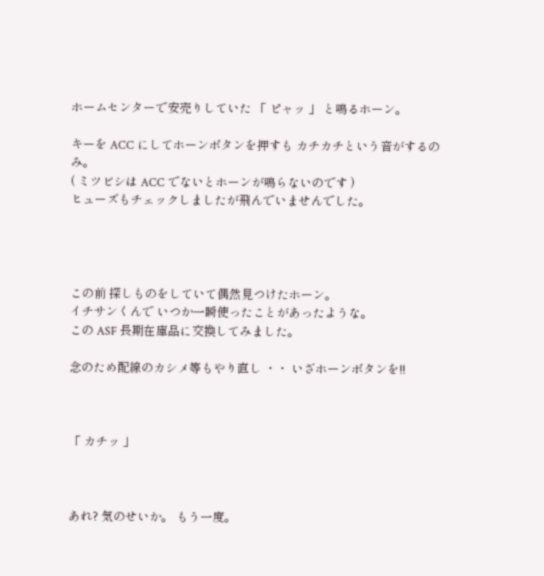ホームセンターで安売りしていた 「 ピャッ 」 と鳴るホーン。

キーを ACC にしてホーンボタンを押すも カチカチという音がするのみ。
( ミツビシは ACC でないとホーンが鳴らないのです )
ヒューズもチェックしましたが飛んでいませんでした。




この前 探しものをしていて偶然見つけたホーン。
イチサンくんで いつか一瞬使ったことがあったような。
この ASF 長期在庫品に交換してみました。

念のため配線のカシメ等もやり直し ・・ いざホーンボタンを!!



「 カチッ 」



あれ? 気のせいか。 もう一度。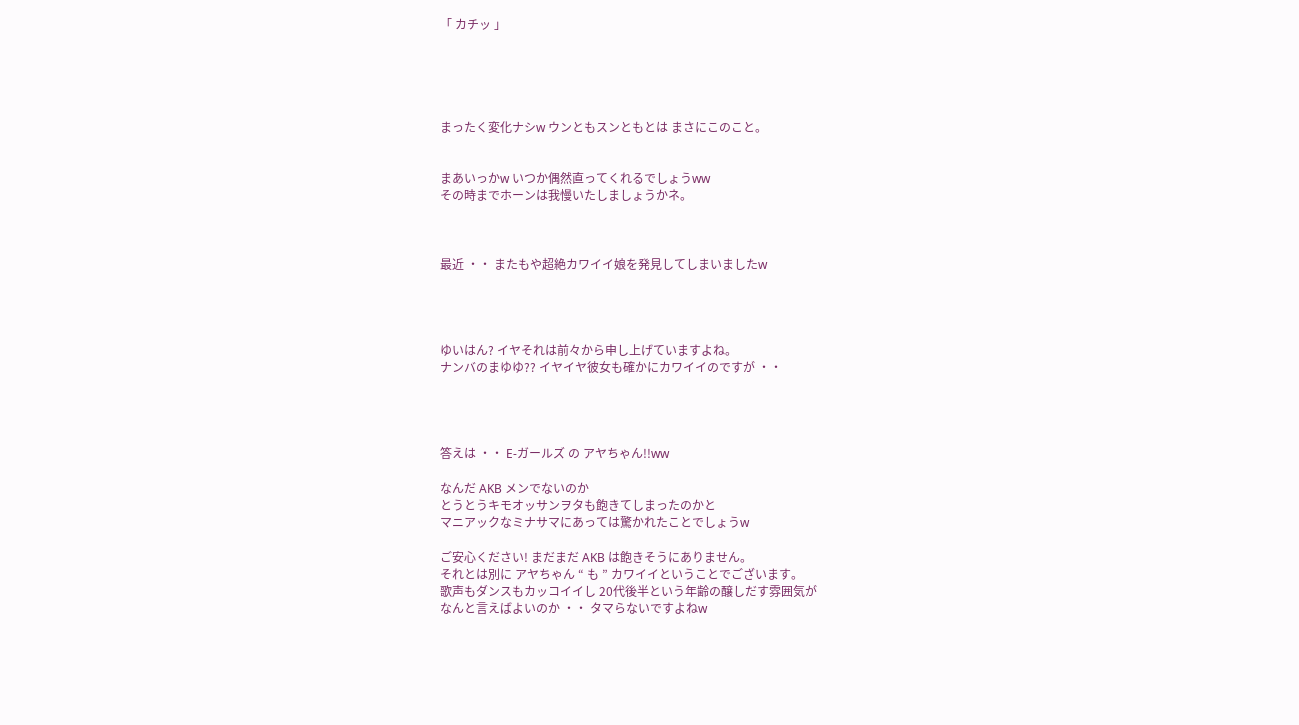「 カチッ 」





まったく変化ナシw ウンともスンともとは まさにこのこと。


まあいっかw いつか偶然直ってくれるでしょうww
その時までホーンは我慢いたしましょうかネ。



最近 ・・ またもや超絶カワイイ娘を発見してしまいましたw




ゆいはん? イヤそれは前々から申し上げていますよね。
ナンバのまゆゆ?? イヤイヤ彼女も確かにカワイイのですが ・・




答えは ・・ E-ガールズ の アヤちゃん!!ww

なんだ AKB メンでないのか
とうとうキモオッサンヲタも飽きてしまったのかと
マニアックなミナサマにあっては驚かれたことでしょうw

ご安心ください! まだまだ AKB は飽きそうにありません。
それとは別に アヤちゃん “ も ” カワイイということでございます。
歌声もダンスもカッコイイし 20代後半という年齢の醸しだす雰囲気が
なんと言えばよいのか ・・ タマらないですよねw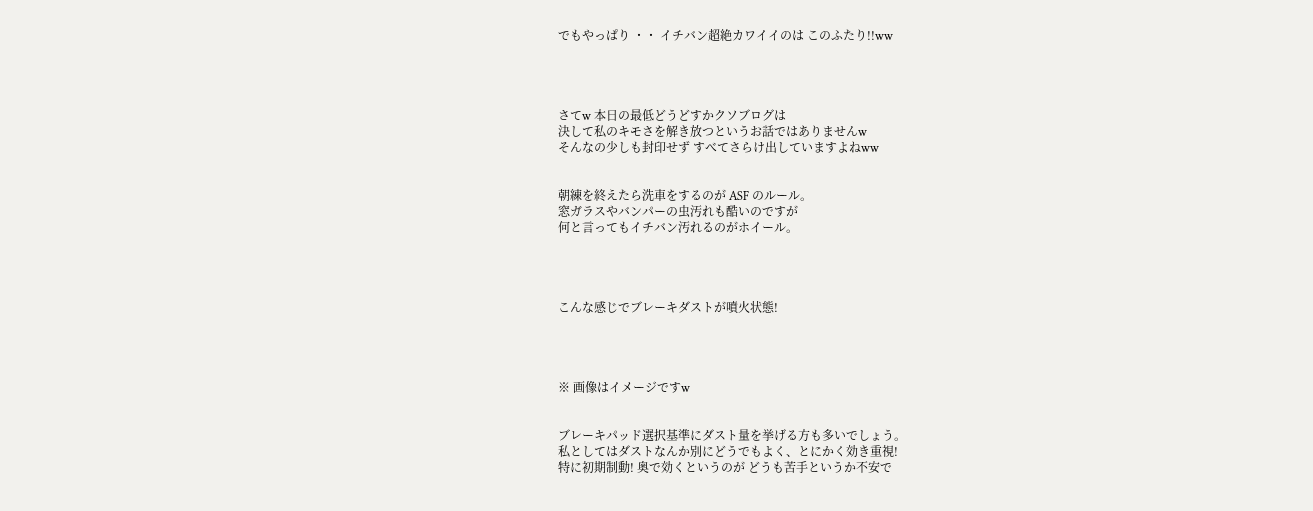でもやっぱり ・・ イチバン超絶カワイイのは このふたり!!ww




さてw 本日の最低どうどすかクソブログは
決して私のキモさを解き放つというお話ではありませんw
そんなの少しも封印せず すべてさらけ出していますよねww


朝練を終えたら洗車をするのが ASF のルール。
窓ガラスやバンパーの虫汚れも酷いのですが
何と言ってもイチバン汚れるのがホイール。




こんな感じでブレーキダストが噴火状態!




※ 画像はイメージですw


ブレーキパッド選択基準にダスト量を挙げる方も多いでしょう。
私としてはダストなんか別にどうでもよく、とにかく効き重視!
特に初期制動! 奥で効くというのが どうも苦手というか不安で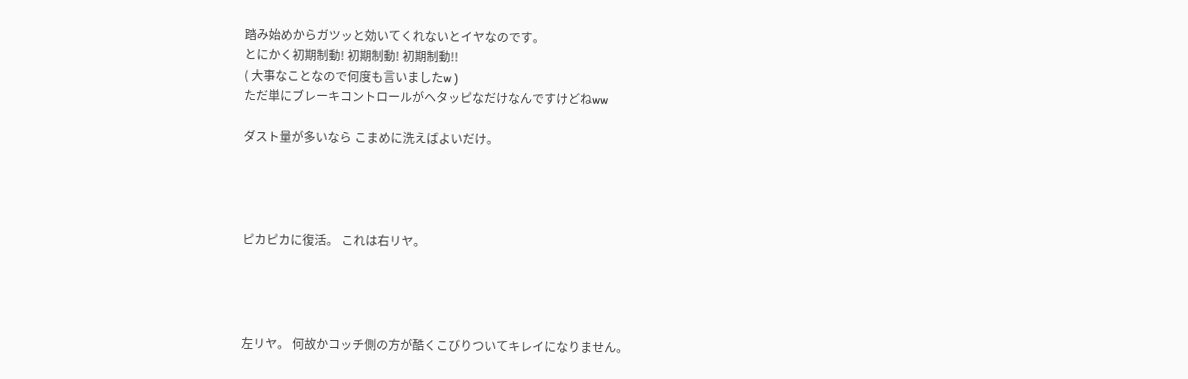踏み始めからガツッと効いてくれないとイヤなのです。
とにかく初期制動! 初期制動! 初期制動!!
( 大事なことなので何度も言いましたw )
ただ単にブレーキコントロールがヘタッピなだけなんですけどねww

ダスト量が多いなら こまめに洗えばよいだけ。




ピカピカに復活。 これは右リヤ。




左リヤ。 何故かコッチ側の方が酷くこびりついてキレイになりません。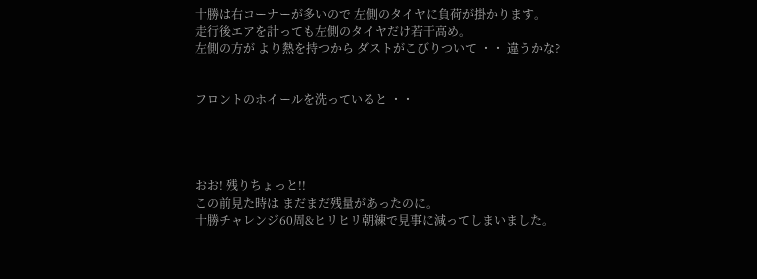十勝は右コーナーが多いので 左側のタイヤに負荷が掛かります。
走行後エアを計っても左側のタイヤだけ若干高め。
左側の方が より熱を持つから ダストがこびりついて ・・ 違うかな?


フロントのホイールを洗っていると ・・




おお! 残りちょっと!!
この前見た時は まだまだ残量があったのに。
十勝チャレンジ60周&ヒリヒリ朝練で見事に減ってしまいました。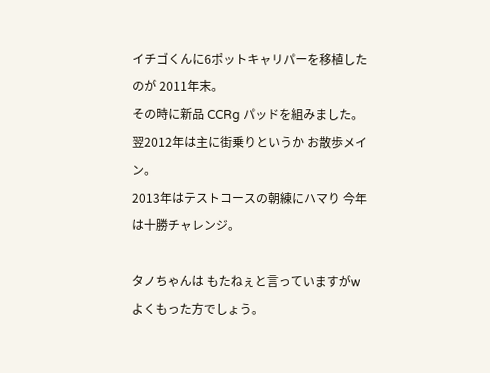イチゴくんに6ポットキャリパーを移植したのが 2011年末。
その時に新品 CCRg パッドを組みました。
翌2012年は主に街乗りというか お散歩メイン。
2013年はテストコースの朝練にハマり 今年は十勝チャレンジ。

タノちゃんは もたねぇと言っていますがw よくもった方でしょう。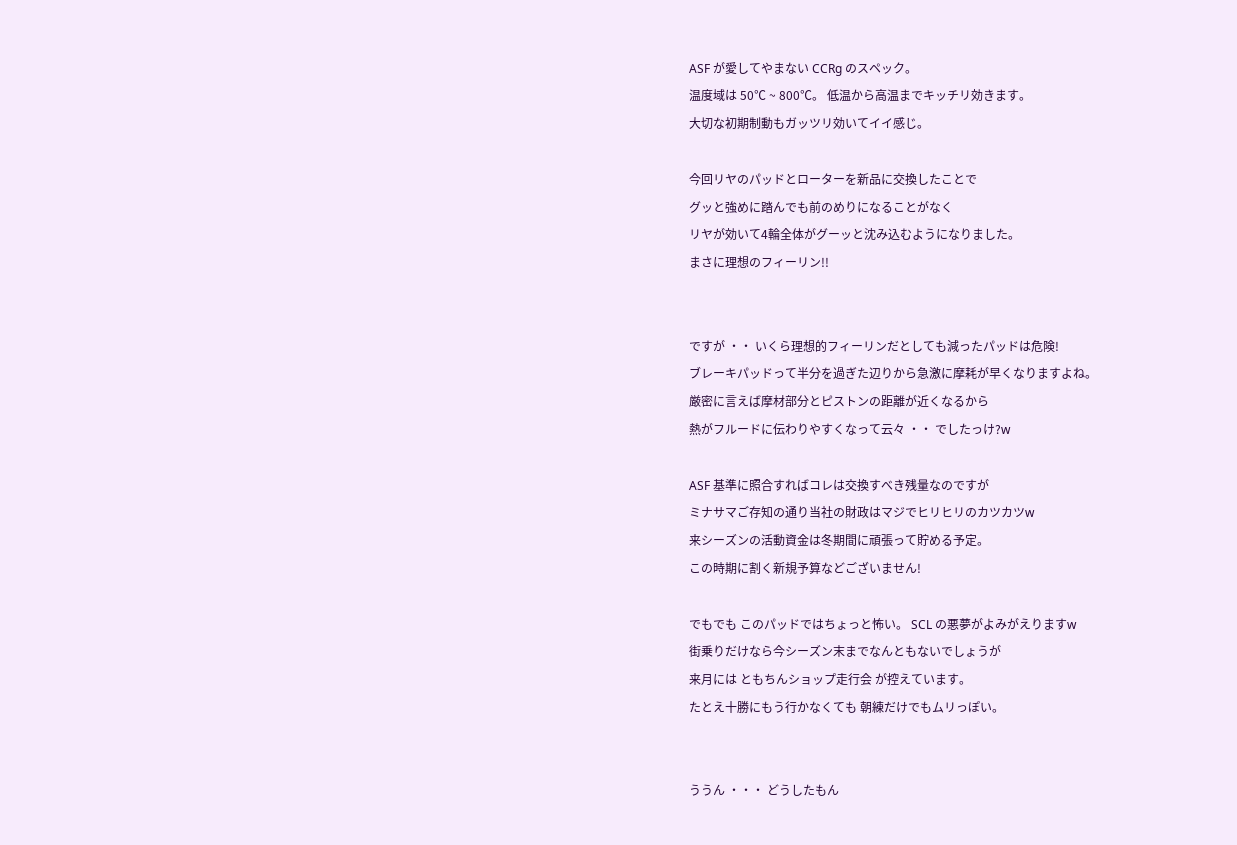ASF が愛してやまない CCRg のスペック。
温度域は 50℃ ~ 800℃。 低温から高温までキッチリ効きます。
大切な初期制動もガッツリ効いてイイ感じ。

今回リヤのパッドとローターを新品に交換したことで
グッと強めに踏んでも前のめりになることがなく
リヤが効いて4輪全体がグーッと沈み込むようになりました。
まさに理想のフィーリン!!


ですが ・・ いくら理想的フィーリンだとしても減ったパッドは危険!
ブレーキパッドって半分を過ぎた辺りから急激に摩耗が早くなりますよね。
厳密に言えば摩材部分とピストンの距離が近くなるから
熱がフルードに伝わりやすくなって云々 ・・ でしたっけ?w

ASF 基準に照合すればコレは交換すべき残量なのですが
ミナサマご存知の通り当社の財政はマジでヒリヒリのカツカツw
来シーズンの活動資金は冬期間に頑張って貯める予定。
この時期に割く新規予算などございません!

でもでも このパッドではちょっと怖い。 SCL の悪夢がよみがえりますw
街乗りだけなら今シーズン末までなんともないでしょうが
来月には ともちんショップ走行会 が控えています。
たとえ十勝にもう行かなくても 朝練だけでもムリっぽい。


ううん ・・・ どうしたもん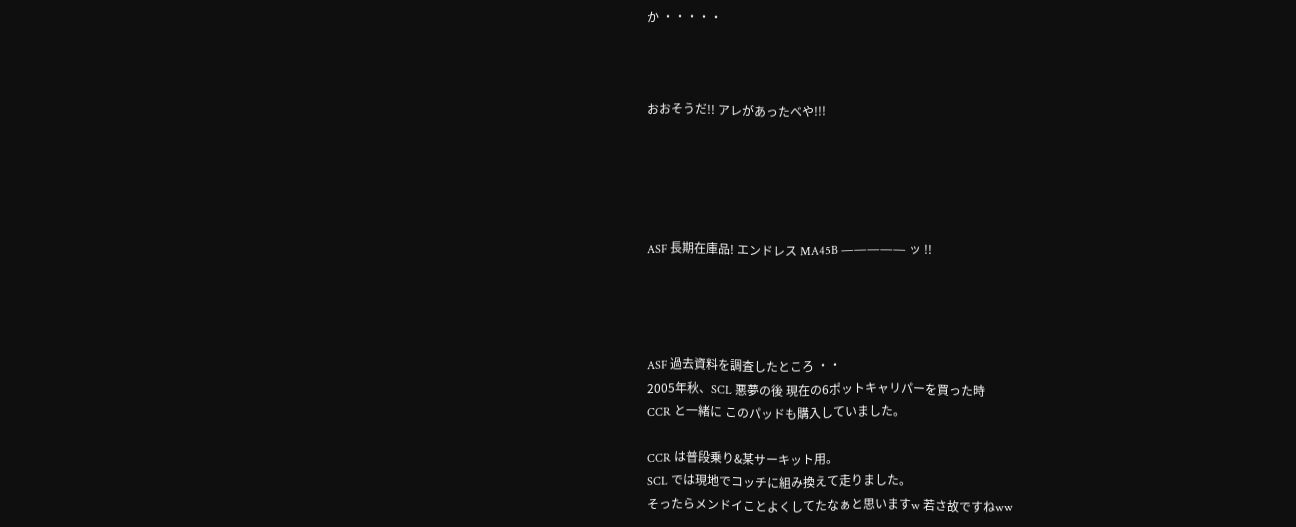か ・・・・・



おおそうだ!! アレがあったべや!!!





ASF 長期在庫品! エンドレス MA45B ――――― ッ !!




ASF 過去資料を調査したところ ・・
2005年秋、SCL 悪夢の後 現在の6ポットキャリパーを買った時
CCR と一緒に このパッドも購入していました。

CCR は普段乗り&某サーキット用。
SCL では現地でコッチに組み換えて走りました。
そったらメンドイことよくしてたなぁと思いますw 若さ故ですねww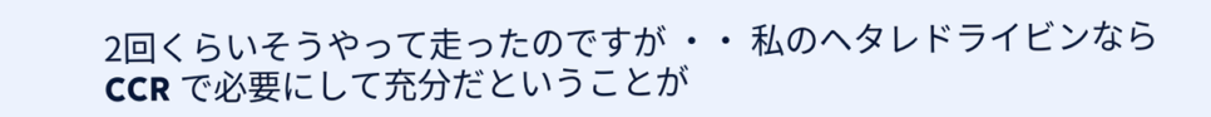2回くらいそうやって走ったのですが ・・ 私のヘタレドライビンなら
CCR で必要にして充分だということが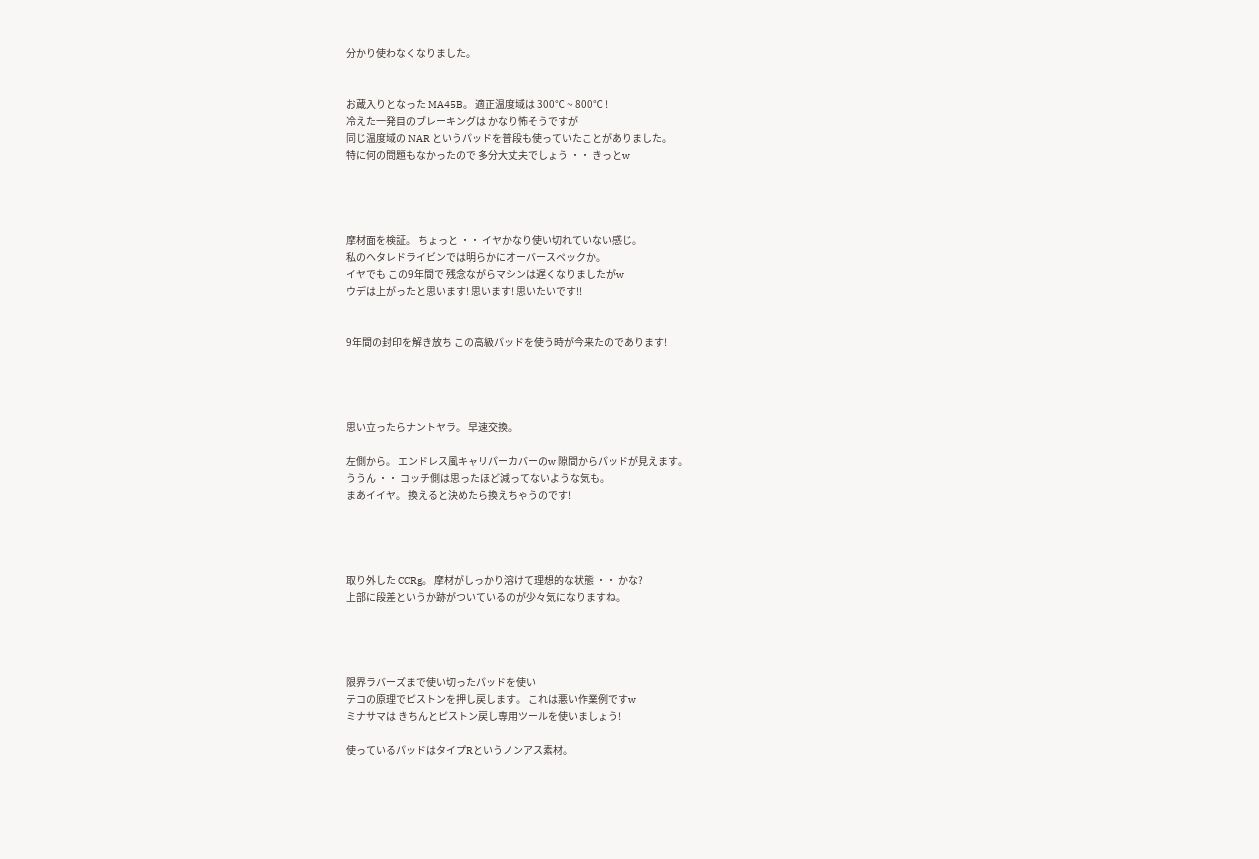分かり使わなくなりました。


お蔵入りとなった MA45B。 適正温度域は 300℃ ~ 800℃ !
冷えた一発目のブレーキングは かなり怖そうですが
同じ温度域の NAR というパッドを普段も使っていたことがありました。
特に何の問題もなかったので 多分大丈夫でしょう ・・ きっとw




摩材面を検証。 ちょっと ・・ イヤかなり使い切れていない感じ。
私のヘタレドライビンでは明らかにオーバースペックか。
イヤでも この9年間で 残念ながらマシンは遅くなりましたがw
ウデは上がったと思います! 思います! 思いたいです!!


9年間の封印を解き放ち この高級パッドを使う時が今来たのであります!




思い立ったらナントヤラ。 早速交換。

左側から。 エンドレス風キャリパーカバーのw 隙間からパッドが見えます。
ううん ・・ コッチ側は思ったほど減ってないような気も。
まあイイヤ。 換えると決めたら換えちゃうのです!




取り外した CCRg。 摩材がしっかり溶けて理想的な状態 ・・ かな?
上部に段差というか跡がついているのが少々気になりますね。




限界ラバーズまで使い切ったパッドを使い
テコの原理でピストンを押し戻します。 これは悪い作業例ですw
ミナサマは きちんとピストン戻し専用ツールを使いましょう!

使っているパッドはタイプRというノンアス素材。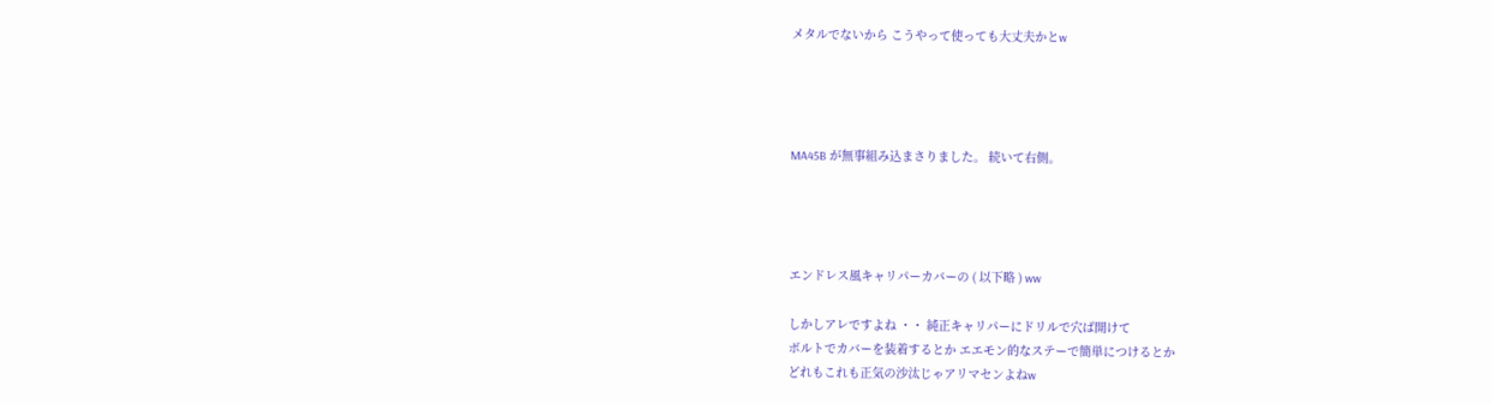メタルでないから こうやって使っても大丈夫かとw




MA45B が無事組み込まさりました。 続いて右側。




エンドレス風キャリパーカバーの ( 以下略 ) ww

しかしアレですよね ・・ 純正キャリパーにドリルで穴ば開けて
ボルトでカバーを装着するとか エエモン的なステーで簡単につけるとか
どれもこれも正気の沙汰じゃアリマセンよねw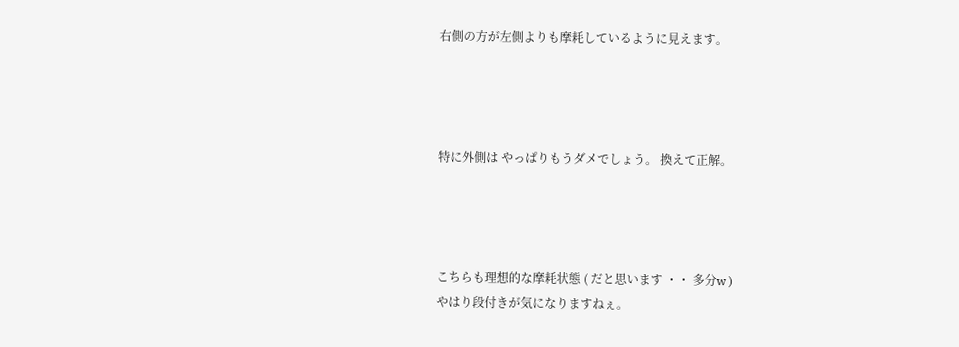右側の方が左側よりも摩耗しているように見えます。




特に外側は やっぱりもうダメでしょう。 換えて正解。




こちらも理想的な摩耗状態 ( だと思います ・・ 多分w )
やはり段付きが気になりますねぇ。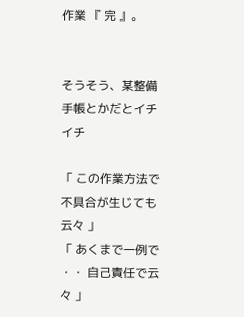作業 『 完 』。


そうそう、某整備手帳とかだとイチイチ

「 この作業方法で不具合が生じても云々 」
「 あくまで一例で ・・ 自己責任で云々 」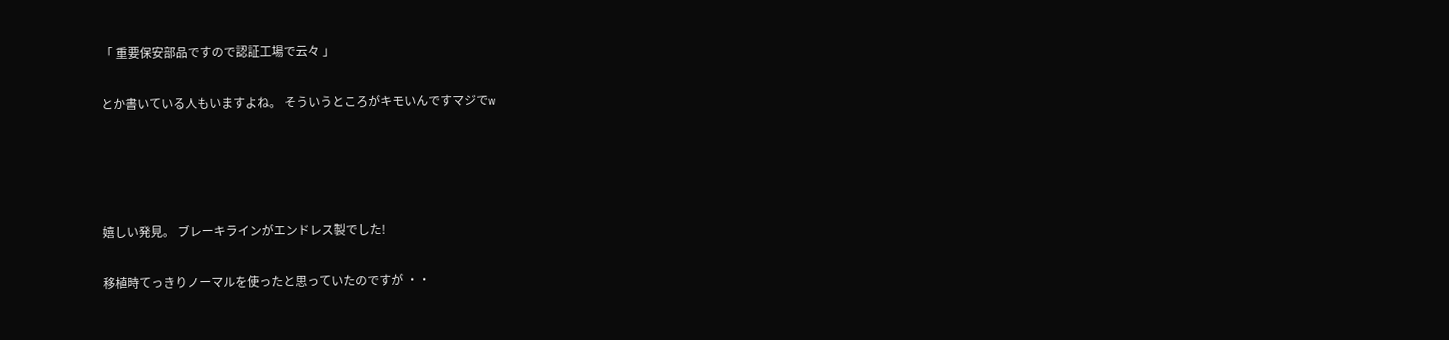「 重要保安部品ですので認証工場で云々 」

とか書いている人もいますよね。 そういうところがキモいんですマジでw




嬉しい発見。 ブレーキラインがエンドレス製でした!

移植時てっきりノーマルを使ったと思っていたのですが ・・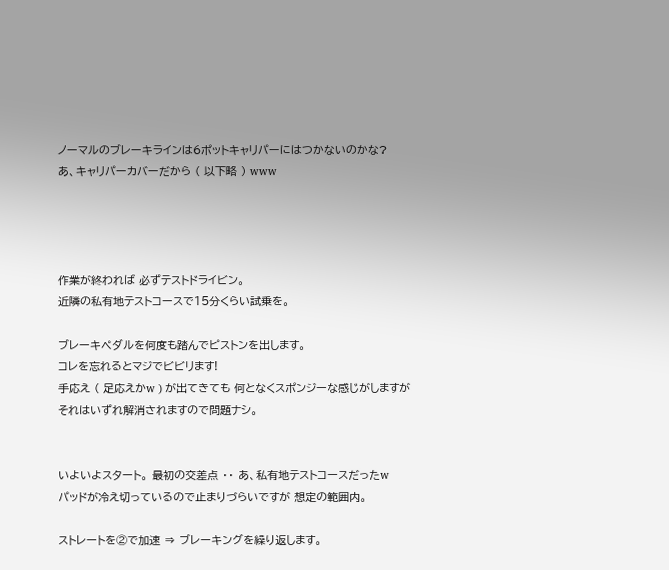ノーマルのブレーキラインは6ポットキャリパーにはつかないのかな?
あ、キャリパーカバーだから ( 以下略 ) www




作業が終われば 必ずテストドライビン。
近隣の私有地テストコースで15分くらい試乗を。

ブレーキペダルを何度も踏んでピストンを出します。
コレを忘れるとマジでビビリます!
手応え ( 足応えかw ) が出てきても 何となくスポンジーな感じがしますが
それはいずれ解消されますので問題ナシ。


いよいよスタート。 最初の交差点 ・・ あ、私有地テストコースだったw
パッドが冷え切っているので止まりづらいですが 想定の範囲内。

ストレートを②で加速 ⇒ ブレーキングを繰り返します。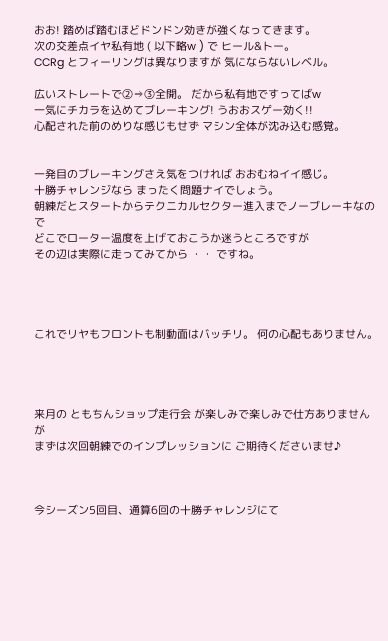おお! 踏めば踏むほどドンドン効きが強くなってきます。
次の交差点イヤ私有地 ( 以下略w ) で ヒール&トー。
CCRg とフィーリングは異なりますが 気にならないレベル。

広いストレートで②⇒③全開。 だから私有地ですってばw
一気にチカラを込めてブレーキング! うおおスゲー効く!!
心配された前のめりな感じもせず マシン全体が沈み込む感覚。


一発目のブレーキングさえ気をつければ おおむねイイ感じ。
十勝チャレンジなら まったく問題ナイでしょう。
朝練だとスタートからテクニカルセクター進入までノーブレーキなので
どこでローター温度を上げておこうか迷うところですが
その辺は実際に走ってみてから ・・ ですね。




これでリヤもフロントも制動面はバッチリ。 何の心配もありません。




来月の ともちんショップ走行会 が楽しみで楽しみで仕方ありませんが
まずは次回朝練でのインプレッションに ご期待くださいませ♪



今シーズン5回目、通算6回の十勝チャレンジにて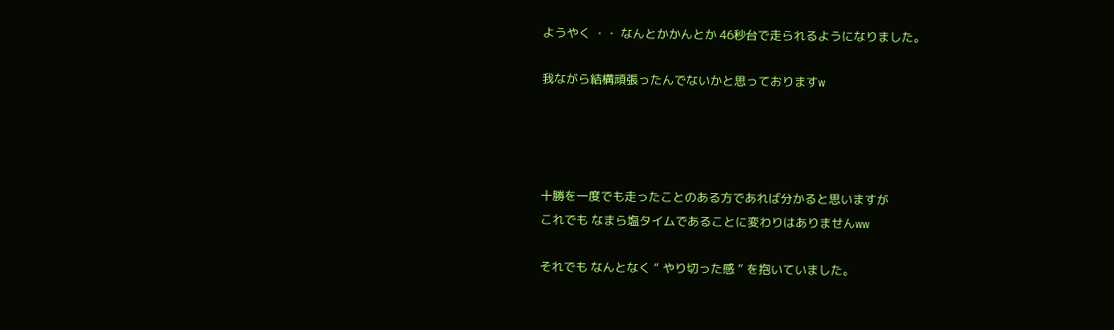ようやく ・・ なんとかかんとか 46秒台で走られるようになりました。

我ながら結構頑張ったんでないかと思っておりますw




十勝を一度でも走ったことのある方であれば分かると思いますが
これでも なまら塩タイムであることに変わりはありませんww

それでも なんとなく “ やり切った感 ” を抱いていました。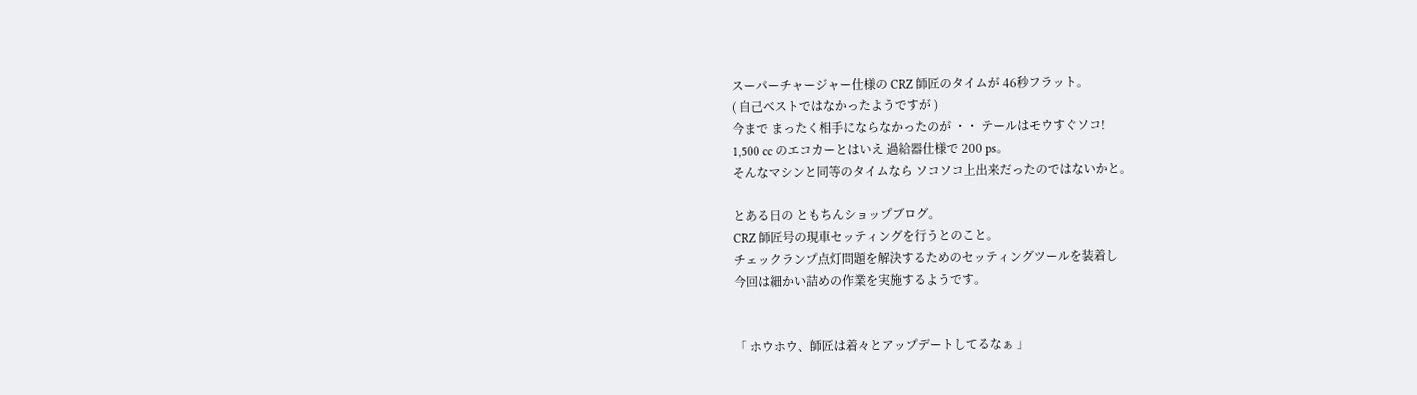スーパーチャージャー仕様の CRZ 師匠のタイムが 46秒フラット。
( 自己ベストではなかったようですが )
今まで まったく相手にならなかったのが ・・ テールはモウすぐソコ!
1,500 cc のエコカーとはいえ 過給器仕様で 200 ps。
そんなマシンと同等のタイムなら ソコソコ上出来だったのではないかと。

とある日の ともちんショップブログ。
CRZ 師匠号の現車セッティングを行うとのこと。
チェックランプ点灯問題を解決するためのセッティングツールを装着し
今回は細かい詰めの作業を実施するようです。


「 ホウホウ、師匠は着々とアップデートしてるなぁ 」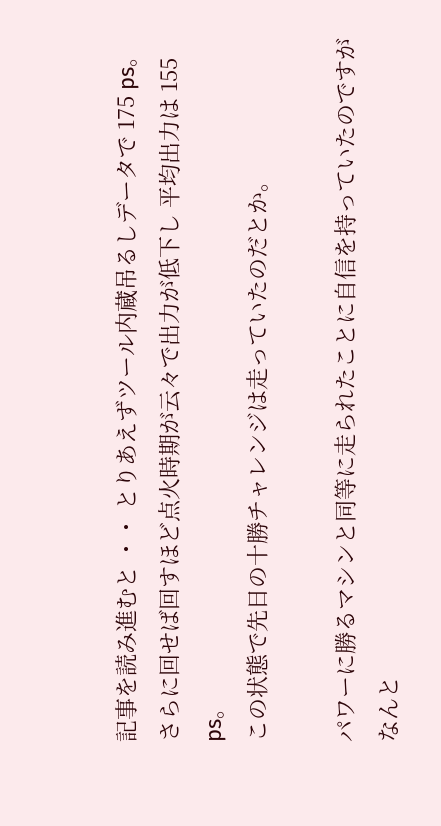記事を読み進むと ・・ とりあえずツール内蔵吊るしデータで 175 ps。
さらに回せば回すほど点火時期が云々で出力が低下し 平均出力は 155 ps。
この状態で先日の十勝チャレンジは走っていたのだとか。

パワーに勝るマシンと同等に走られたことに自信を持っていたのですが
なんと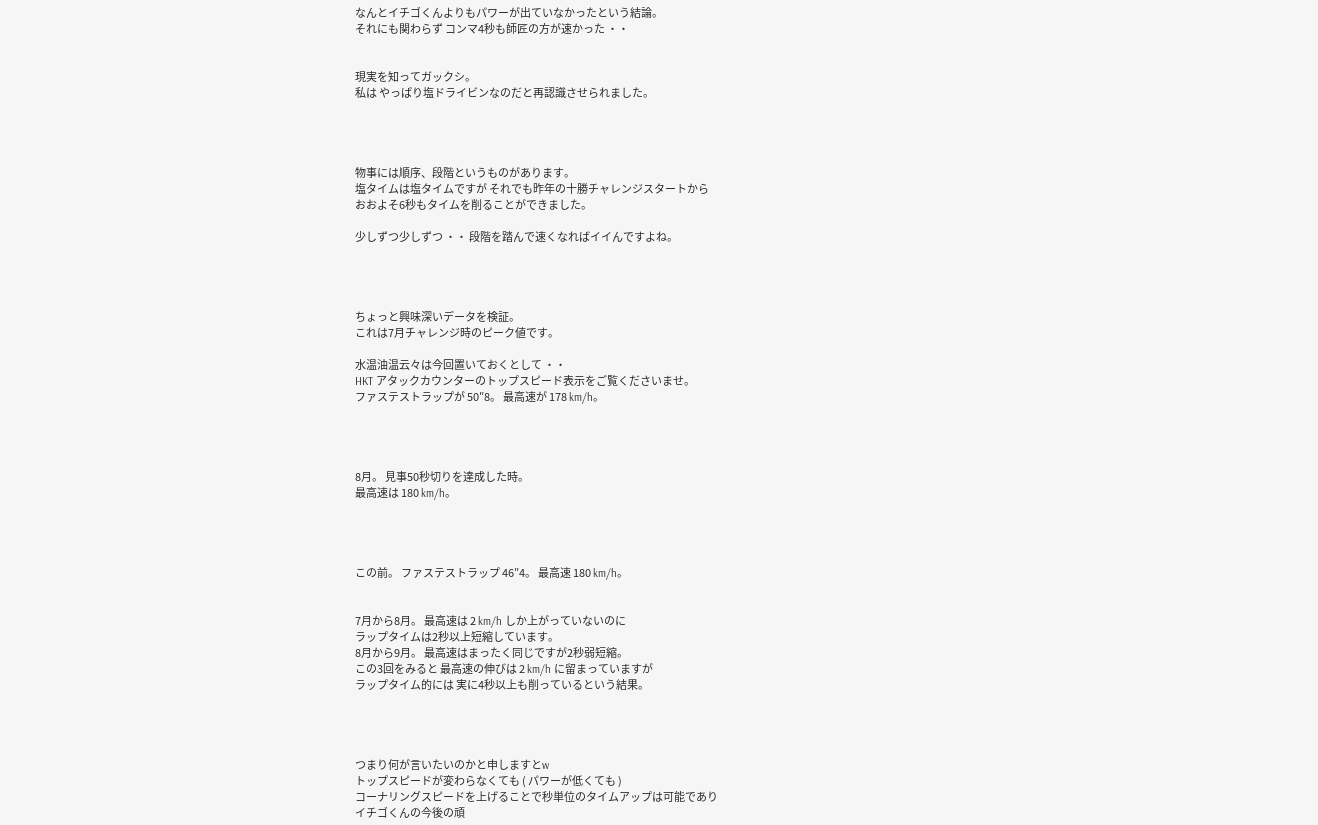なんとイチゴくんよりもパワーが出ていなかったという結論。
それにも関わらず コンマ4秒も師匠の方が速かった ・・


現実を知ってガックシ。
私は やっぱり塩ドライビンなのだと再認識させられました。




物事には順序、段階というものがあります。
塩タイムは塩タイムですが それでも昨年の十勝チャレンジスタートから
おおよそ6秒もタイムを削ることができました。

少しずつ少しずつ ・・ 段階を踏んで速くなればイイんですよね。




ちょっと興味深いデータを検証。
これは7月チャレンジ時のピーク値です。

水温油温云々は今回置いておくとして ・・
HKT アタックカウンターのトップスピード表示をご覧くださいませ。
ファステストラップが 50″8。 最高速が 178 km/h。




8月。 見事50秒切りを達成した時。
最高速は 180 km/h。




この前。 ファステストラップ 46″4。 最高速 180 km/h。


7月から8月。 最高速は 2 km/h しか上がっていないのに
ラップタイムは2秒以上短縮しています。
8月から9月。 最高速はまったく同じですが2秒弱短縮。
この3回をみると 最高速の伸びは 2 km/h に留まっていますが
ラップタイム的には 実に4秒以上も削っているという結果。




つまり何が言いたいのかと申しますとw
トップスピードが変わらなくても ( パワーが低くても )
コーナリングスピードを上げることで秒単位のタイムアップは可能であり
イチゴくんの今後の頑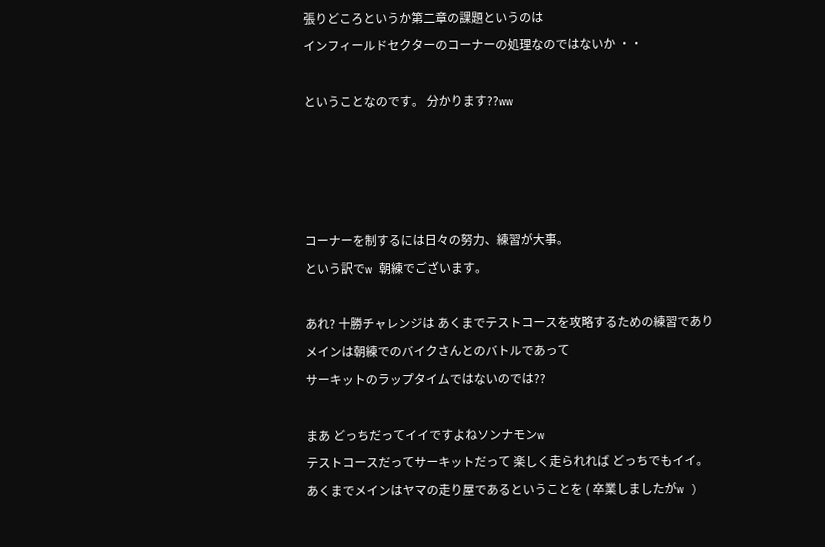張りどころというか第二章の課題というのは
インフィールドセクターのコーナーの処理なのではないか ・・

ということなのです。 分かります??ww




コーナーを制するには日々の努力、練習が大事。
という訳でw 朝練でございます。

あれ? 十勝チャレンジは あくまでテストコースを攻略するための練習であり
メインは朝練でのバイクさんとのバトルであって
サーキットのラップタイムではないのでは??

まあ どっちだってイイですよねソンナモンw
テストコースだってサーキットだって 楽しく走られれば どっちでもイイ。
あくまでメインはヤマの走り屋であるということを ( 卒業しましたがw )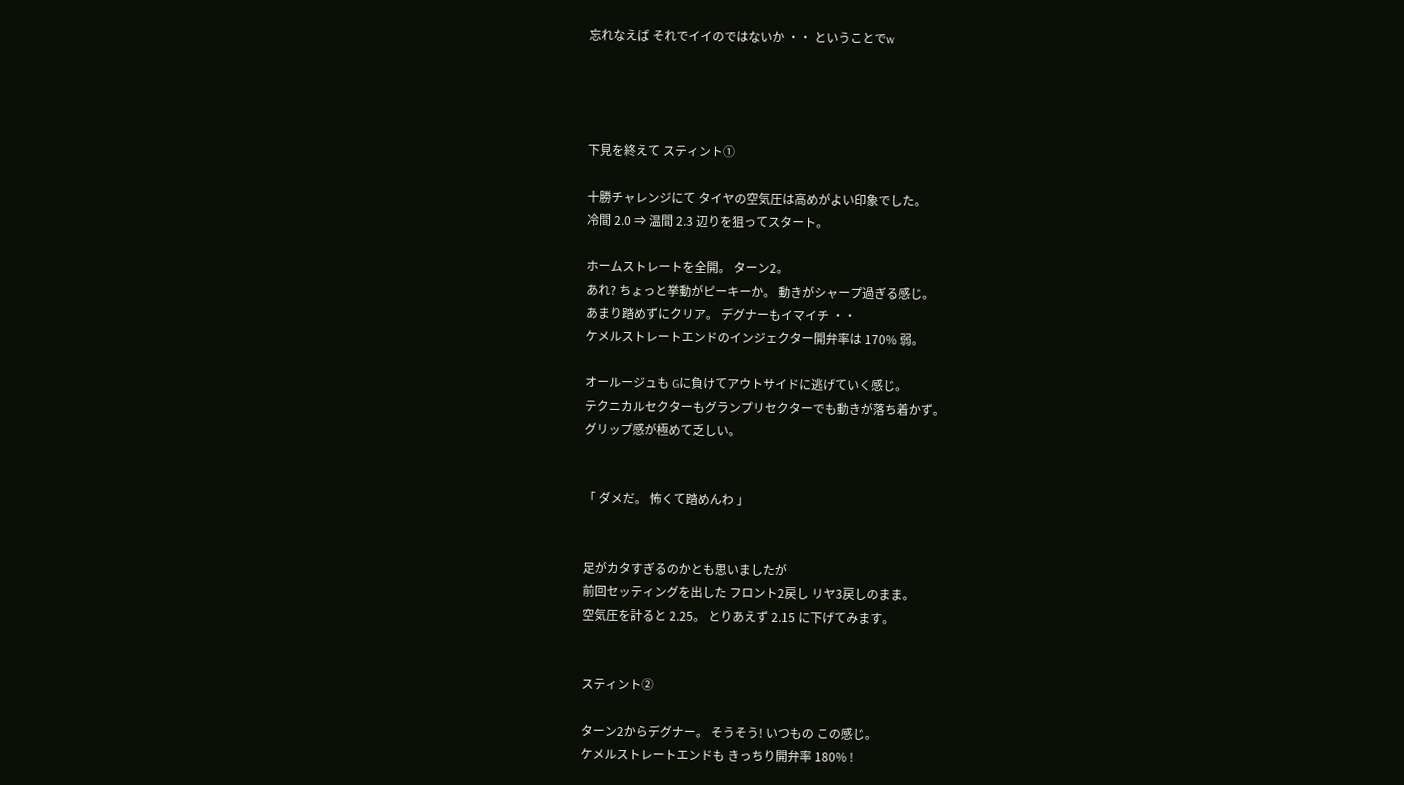忘れなえば それでイイのではないか ・・ ということでw




下見を終えて スティント①

十勝チャレンジにて タイヤの空気圧は高めがよい印象でした。
冷間 2.0 ⇒ 温間 2.3 辺りを狙ってスタート。

ホームストレートを全開。 ターン2。
あれ? ちょっと挙動がピーキーか。 動きがシャープ過ぎる感じ。
あまり踏めずにクリア。 デグナーもイマイチ ・・
ケメルストレートエンドのインジェクター開弁率は 170% 弱。

オールージュも Gに負けてアウトサイドに逃げていく感じ。
テクニカルセクターもグランプリセクターでも動きが落ち着かず。
グリップ感が極めて乏しい。


「 ダメだ。 怖くて踏めんわ 」


足がカタすぎるのかとも思いましたが
前回セッティングを出した フロント2戻し リヤ3戻しのまま。
空気圧を計ると 2.25。 とりあえず 2.15 に下げてみます。


スティント②

ターン2からデグナー。 そうそう! いつもの この感じ。
ケメルストレートエンドも きっちり開弁率 180% !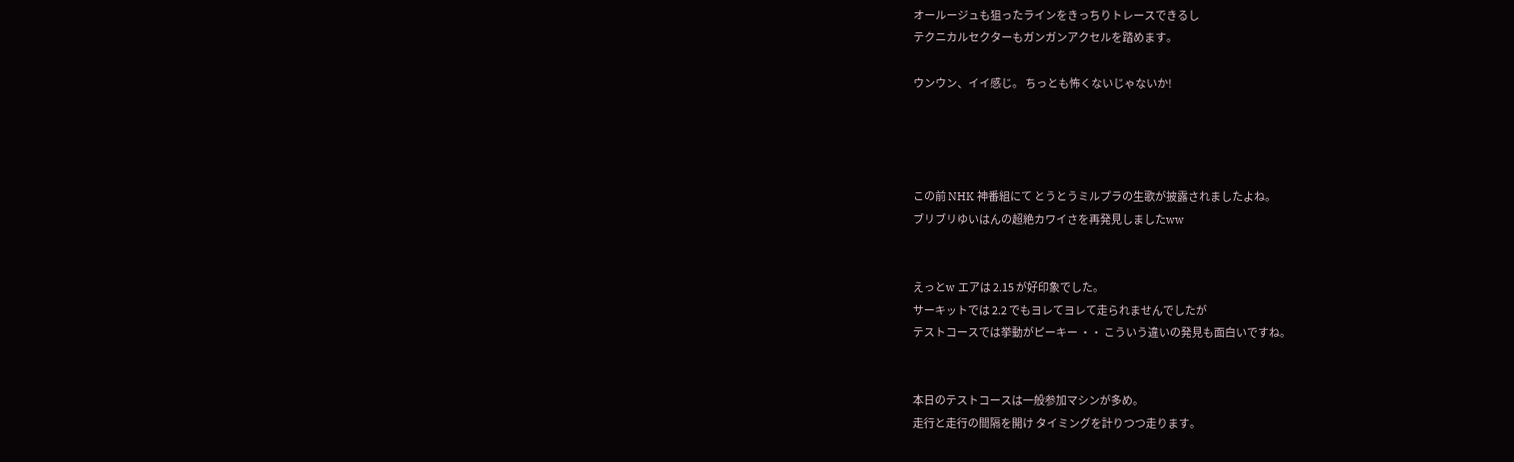オールージュも狙ったラインをきっちりトレースできるし
テクニカルセクターもガンガンアクセルを踏めます。

ウンウン、イイ感じ。 ちっとも怖くないじゃないか!




この前 NHK 神番組にて とうとうミルプラの生歌が披露されましたよね。
ブリブリゆいはんの超絶カワイさを再発見しましたww


えっとw エアは 2.15 が好印象でした。
サーキットでは 2.2 でもヨレてヨレて走られませんでしたが
テストコースでは挙動がピーキー ・・ こういう違いの発見も面白いですね。


本日のテストコースは一般参加マシンが多め。
走行と走行の間隔を開け タイミングを計りつつ走ります。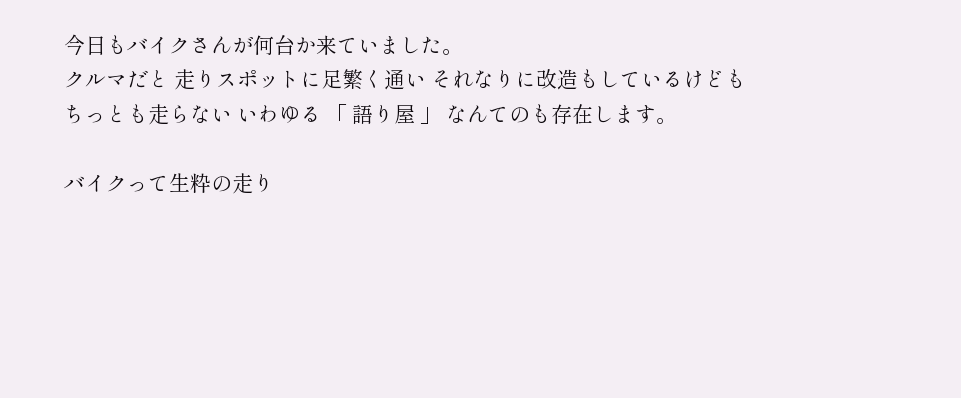今日もバイクさんが何台か来ていました。
クルマだと 走りスポットに足繁く通い それなりに改造もしているけども
ちっとも走らない いわゆる 「 語り屋 」 なんてのも存在します。

バイクって生粋の走り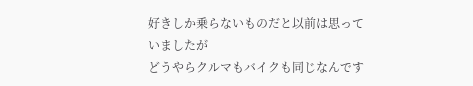好きしか乗らないものだと以前は思っていましたが
どうやらクルマもバイクも同じなんです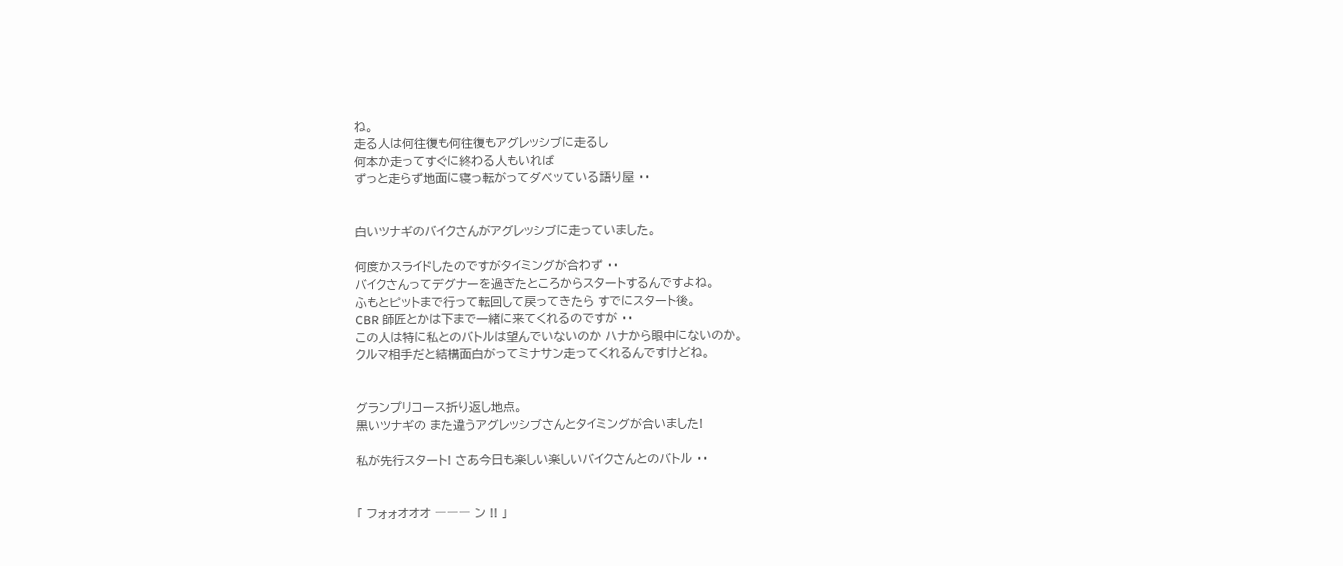ね。
走る人は何往復も何往復もアグレッシブに走るし
何本か走ってすぐに終わる人もいれば
ずっと走らず地面に寝っ転がってダベッている語り屋 ・・


白いツナギのバイクさんがアグレッシブに走っていました。

何度かスライドしたのですがタイミングが合わず ・・
バイクさんってデグナーを過ぎたところからスタートするんですよね。
ふもとピットまで行って転回して戻ってきたら すでにスタート後。
CBR 師匠とかは下まで一緒に来てくれるのですが ・・
この人は特に私とのバトルは望んでいないのか ハナから眼中にないのか。
クルマ相手だと結構面白がってミナサン走ってくれるんですけどね。


グランプリコース折り返し地点。
黒いツナギの また違うアグレッシブさんとタイミングが合いました!

私が先行スタート! さあ今日も楽しい楽しいバイクさんとのバトル ・・


「 フォォオオオ ――― ン !! 」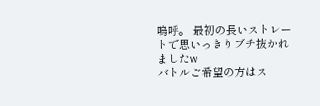嗚呼。 最初の長いストレートで思いっきりブチ抜かれましたw
バトルご希望の方はス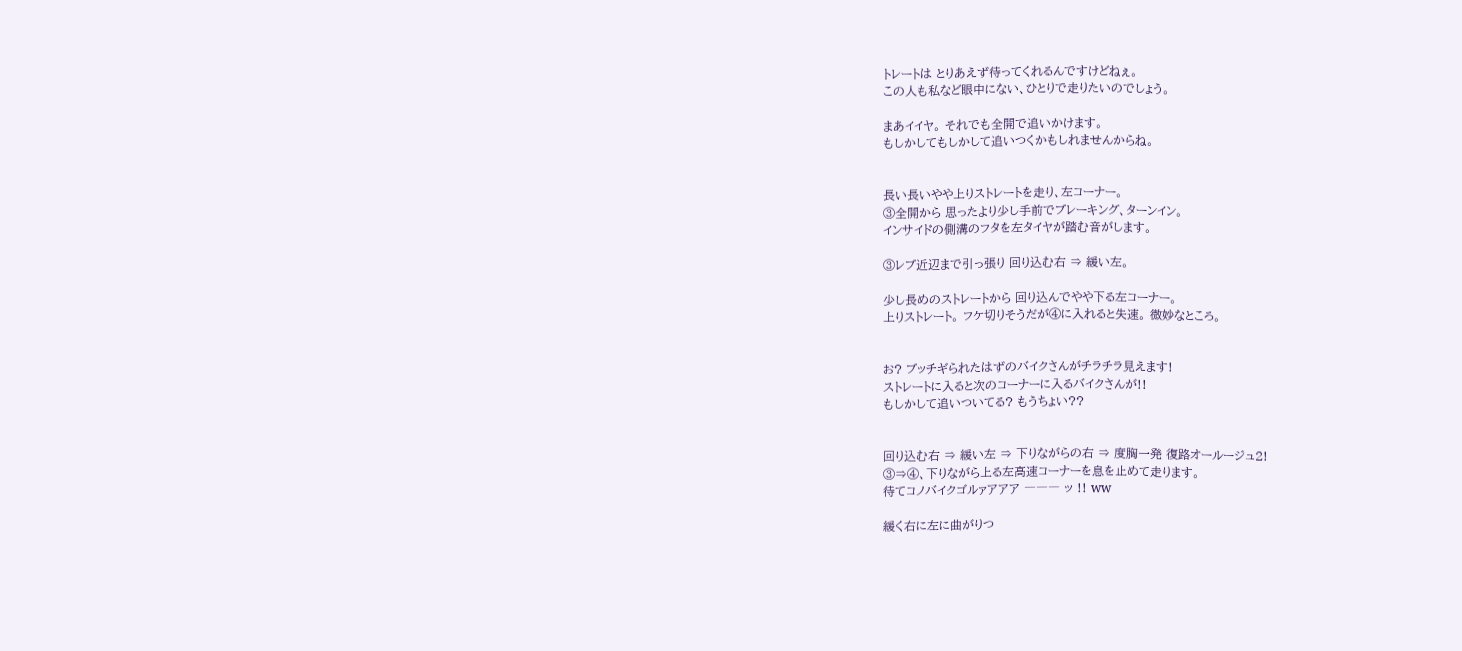トレートは とりあえず待ってくれるんですけどねぇ。
この人も私など眼中にない、ひとりで走りたいのでしょう。

まあイイヤ。 それでも全開で追いかけます。
もしかしてもしかして追いつくかもしれませんからね。


長い長いやや上りストレートを走り、左コーナー。
③全開から 思ったより少し手前でブレーキング、ターンイン。
インサイドの側溝のフタを左タイヤが踏む音がします。

③レブ近辺まで引っ張り 回り込む右 ⇒ 緩い左。

少し長めのストレートから 回り込んでやや下る左コーナー。
上りストレート。 フケ切りそうだが④に入れると失速。 微妙なところ。


お? ブッチギられたはずのバイクさんがチラチラ見えます!
ストレートに入ると次のコーナーに入るバイクさんが!!
もしかして追いついてる? もうちょい??


回り込む右 ⇒ 緩い左 ⇒ 下りながらの右 ⇒ 度胸一発 復路オールージュ2!
③⇒④、下りながら上る左高速コーナーを息を止めて走ります。
待てコノバイクゴルァアアア ――― ッ !! ww

緩く右に左に曲がりつ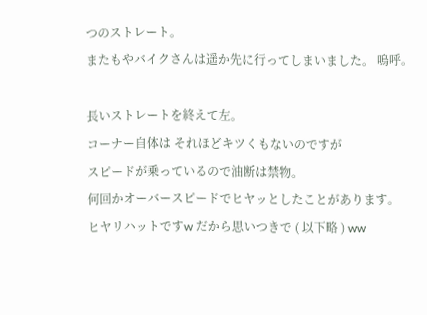つのストレート。
またもやバイクさんは遥か先に行ってしまいました。 嗚呼。

長いストレートを終えて左。
コーナー自体は それほどキツくもないのですが
スピードが乗っているので油断は禁物。
何回かオーバースピードでヒヤッとしたことがあります。
ヒヤリハットですw だから思いつきで ( 以下略 ) ww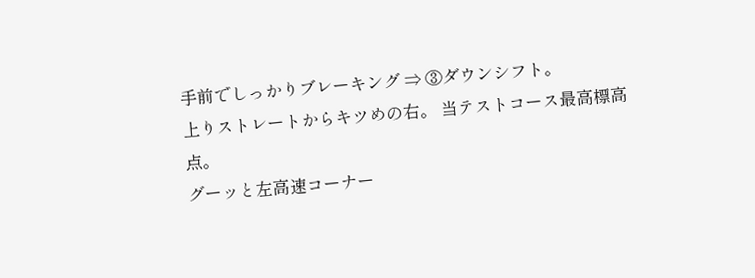手前でしっかりブレーキング ⇒ ③ダウンシフト。
上りストレートからキツめの右。 当テストコース最高標高点。
グーッと左高速コーナー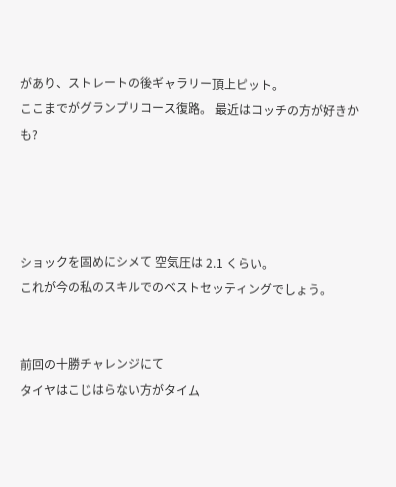があり、ストレートの後ギャラリー頂上ピット。
ここまでがグランプリコース復路。 最近はコッチの方が好きかも?




ショックを固めにシメて 空気圧は 2.1 くらい。
これが今の私のスキルでのベストセッティングでしょう。


前回の十勝チャレンジにて
タイヤはこじはらない方がタイム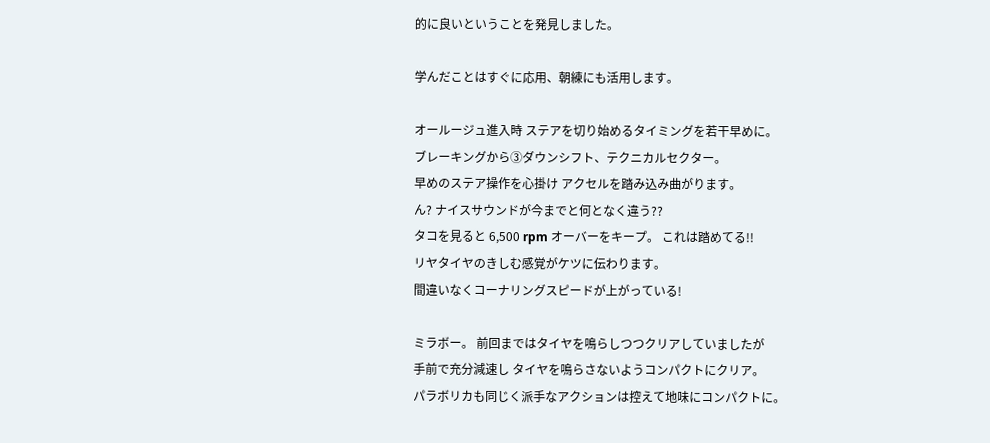的に良いということを発見しました。

学んだことはすぐに応用、朝練にも活用します。

オールージュ進入時 ステアを切り始めるタイミングを若干早めに。
ブレーキングから③ダウンシフト、テクニカルセクター。
早めのステア操作を心掛け アクセルを踏み込み曲がります。
ん? ナイスサウンドが今までと何となく違う??
タコを見ると 6,500 rpm オーバーをキープ。 これは踏めてる!!
リヤタイヤのきしむ感覚がケツに伝わります。
間違いなくコーナリングスピードが上がっている!

ミラボー。 前回まではタイヤを鳴らしつつクリアしていましたが
手前で充分減速し タイヤを鳴らさないようコンパクトにクリア。
パラボリカも同じく派手なアクションは控えて地味にコンパクトに。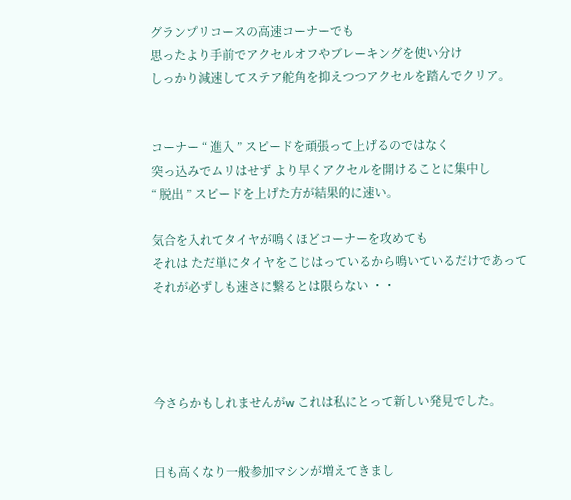グランプリコースの高速コーナーでも
思ったより手前でアクセルオフやブレーキングを使い分け
しっかり減速してステア舵角を抑えつつアクセルを踏んでクリア。


コーナー “ 進入 ” スピードを頑張って上げるのではなく
突っ込みでムリはせず より早くアクセルを開けることに集中し
“ 脱出 ” スピードを上げた方が結果的に速い。

気合を入れてタイヤが鳴くほどコーナーを攻めても
それは ただ単にタイヤをこじはっているから鳴いているだけであって
それが必ずしも速さに繋るとは限らない ・・




今さらかもしれませんがw これは私にとって新しい発見でした。


日も高くなり一般参加マシンが増えてきまし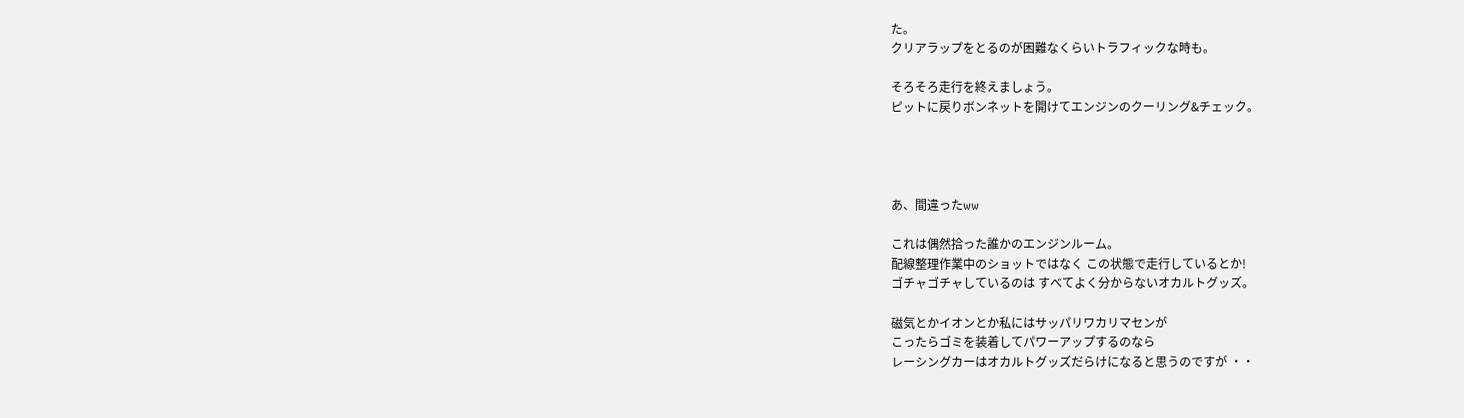た。
クリアラップをとるのが困難なくらいトラフィックな時も。

そろそろ走行を終えましょう。
ピットに戻りボンネットを開けてエンジンのクーリング&チェック。




あ、間違ったww

これは偶然拾った誰かのエンジンルーム。
配線整理作業中のショットではなく この状態で走行しているとか!
ゴチャゴチャしているのは すべてよく分からないオカルトグッズ。

磁気とかイオンとか私にはサッパリワカリマセンが
こったらゴミを装着してパワーアップするのなら
レーシングカーはオカルトグッズだらけになると思うのですが ・・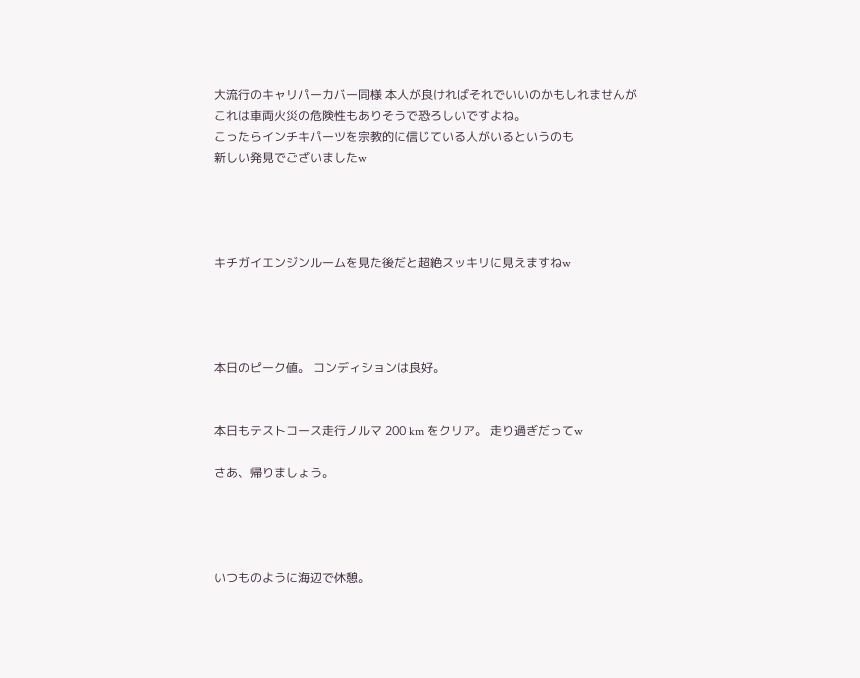大流行のキャリパーカバー同様 本人が良ければそれでいいのかもしれませんが
これは車両火災の危険性もありそうで恐ろしいですよね。
こったらインチキパーツを宗教的に信じている人がいるというのも
新しい発見でございましたw




キチガイエンジンルームを見た後だと超絶スッキリに見えますねw




本日のピーク値。 コンディションは良好。


本日もテストコース走行ノルマ 200 km をクリア。 走り過ぎだってw

さあ、帰りましょう。




いつものように海辺で休憩。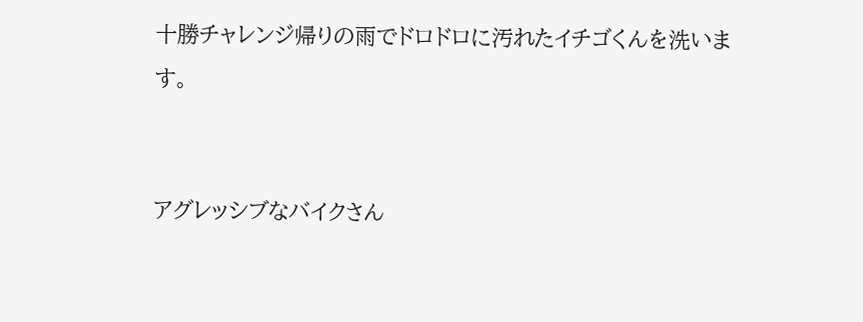十勝チャレンジ帰りの雨でドロドロに汚れたイチゴくんを洗います。


アグレッシブなバイクさん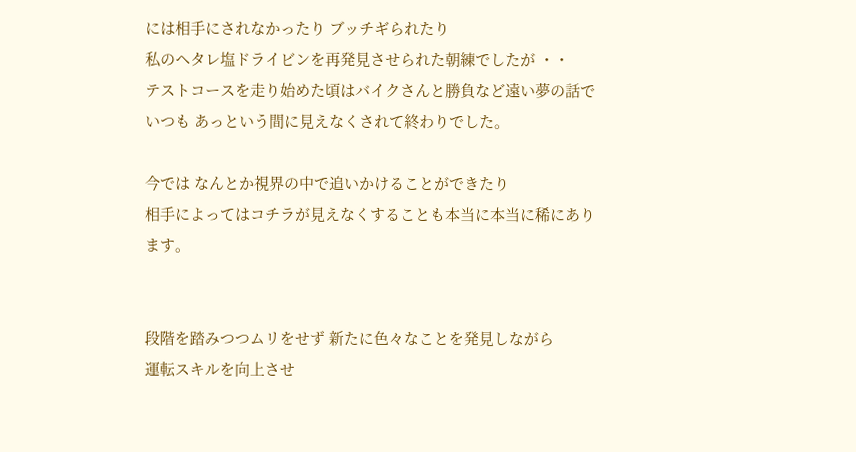には相手にされなかったり ブッチギられたり
私のヘタレ塩ドライビンを再発見させられた朝練でしたが ・・
テストコースを走り始めた頃はバイクさんと勝負など遠い夢の話で
いつも あっという間に見えなくされて終わりでした。

今では なんとか視界の中で追いかけることができたり
相手によってはコチラが見えなくすることも本当に本当に稀にあります。


段階を踏みつつムリをせず 新たに色々なことを発見しながら
運転スキルを向上させ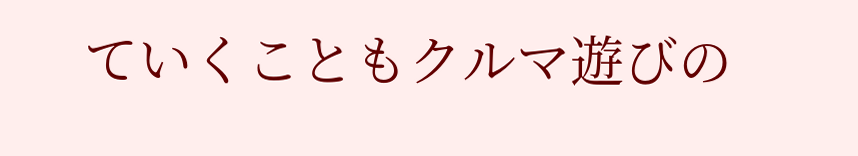ていくこともクルマ遊びの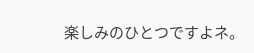楽しみのひとつですよネ。